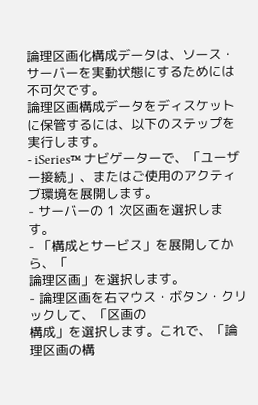論理区画化構成データは、ソース・サーバーを実動状態にするためには不可欠です。
論理区画構成データをディスケットに保管するには、以下のステップを実行します。
- iSeries™ ナビゲーターで、「ユーザー接続」、またはご使用のアクティブ環境を展開します。
- サーバーの 1 次区画を選択します。
- 「構成とサービス」を展開してから、「
論理区画」を選択します。
- 論理区画を右マウス・ボタン・クリックして、「区画の
構成」を選択します。これで、「論理区画の構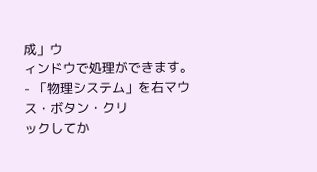成」ウ
ィンドウで処理ができます。
- 「物理システム」を右マウス・ボタン・クリ
ックしてか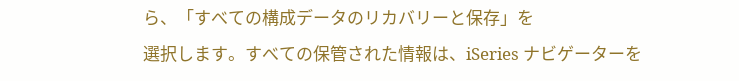ら、「すべての構成データのリカバリーと保存」を
選択します。すべての保管された情報は、iSeries ナビゲーターを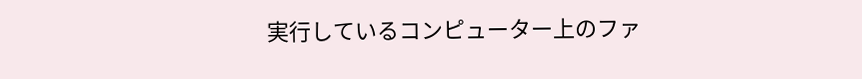実行しているコンピューター上のファ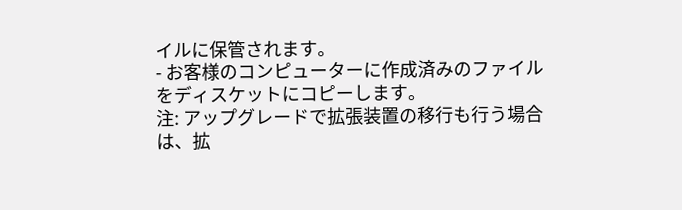イルに保管されます。
- お客様のコンピューターに作成済みのファイルをディスケットにコピーします。
注: アップグレードで拡張装置の移行も行う場合は、拡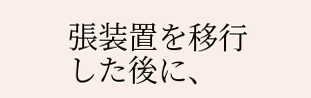張装置を移行した後に、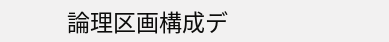論理区画構成デ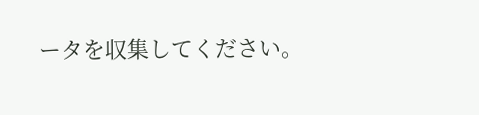ータを収集してください。